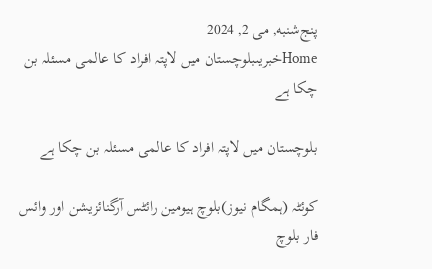پنج‌شنبه, می 2, 2024
Homeخبریںبلوچستان میں لاپتہ افراد کا عالمی مسئلہ بن چکا ہے

بلوچستان میں لاپتہ افراد کا عالمی مسئلہ بن چکا ہے

کوئٹہ (ہمگام نیوز)بلوچ ہیومین رائٹس آرگنائزیشن اور وائس فار بلوچ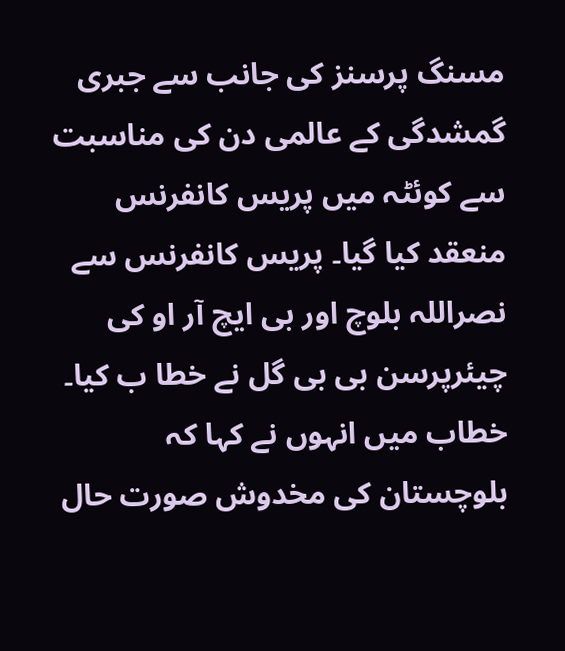مسنگ پرسنز کی جانب سے جبری گمشدگی کے عالمی دن کی مناسبت سے کوئٹہ میں پریس کانفرنس منعقد کیا گیا۔ پریس کانفرنس سے نصراللہ بلوچ اور بی ایچ آر او کی چیئرپرسن بی بی گل نے خطا ب کیا۔ خطاب میں انہوں نے کہا کہ بلوچستان کی مخدوش صورت حال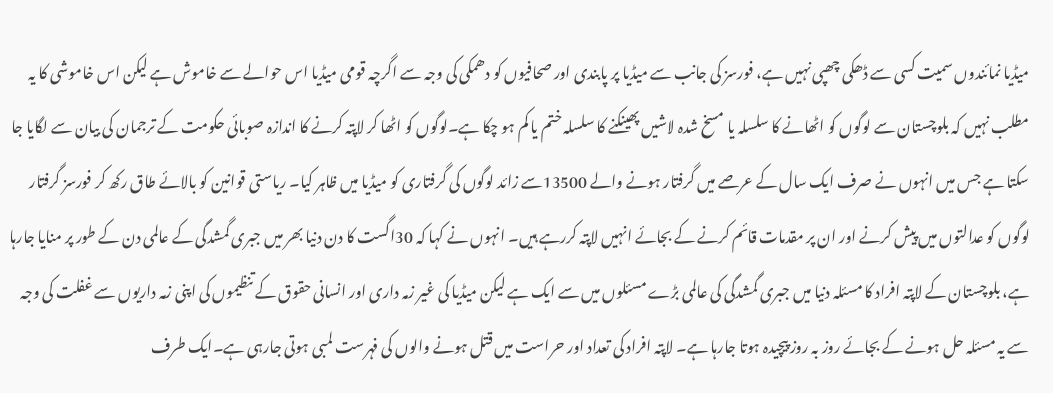میڈیا نمائندوں سمیت کسی سے ڈھکی چھپی نہیں ہے، فورسز کی جانب سے میڈیا پر پابندی اور صحافیوں کو دھمکی کی وجہ سے اگرچہ قومی میڈیا اس حوالے سے خاموش ہے لیکن اس خاموشی کا یہ مطلب نہیں کہ بلوچستان سے لوگوں کو اٹھانے کا سلسلہ یا مسخ شدہ لاشیں پھینکنے کا سلسلہ ختم یا کم ہو چکا ہے۔لوگوں کو اٹھا کر لاپتہ کرنے کا اندازہ صوبائی حکومت کے ترجمان کی بیان سے لگایا جا سکتا ہے جس میں انہوں نے صرف ایک سال کے عرصے میں گرفتار ہونے والے 13500سے زائد لوگوں کی گرفتاری کو میڈیا میں ظاہر کیا۔ ریاستی قوانین کو بالائے طاق رکھ کر فورسز گرفتار لوگوں کو عدالتوں میں پیش کرنے اور ان پر مقدمات قائم کرنے کے بجائے انہیں لاپتہ کررہے ہیں۔ انہوں نے کہا کہ 30اگست کا دن دنیا بھر میں جبری گمشدگی کے عالمی دن کے طور پر منایا جارہا ہے، بلوچستان کے لاپتہ افراد کا مسئلہ دنیا میں جبری گمشدگی کی عالمی بڑے مسئلوں میں سے ایک ہے لیکن میڈیا کی غیر زمہ داری اور انسانی حقوق کے تنظیموں کی اپنی زمہ داریوں سے غفلت کی وجہ سے یہ مسئلہ حل ہونے کے بجائے روز بہ روز پیچیدہ ہوتا جارہا ہے۔ لاپتہ افراد کی تعداد اور حراست میں قتل ہونے والوں کی فہرست لمبی ہوتی جارہی ہے۔ایک طرف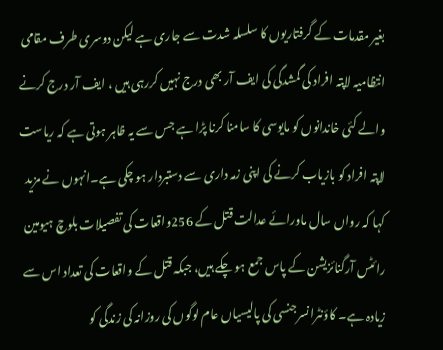بغیر مقدمات کے گرفتاریوں کا سلسلہ شدت سے جاری ہے لیکن دوسری طرف مقامی انتظامیہ لاپتہ افراد کی گمشدگی کی ایف آر بھی درج نہیں کررہی ہیں ، ایف آر درج کرنے والے کئی خاندانوں کو مایوسی کا سامنا کرنا پڑا ہے جس سے یہ ظاہر ہوتی ہے کہ ریاست لاپتہ افراد کو بازیاب کرنے کی اپنی زمہ داری سے دستبردار ہو چکی ہے۔انہوں نے مزید کہا کہ رواں سال ماورائے عدالت قتل کے 256واقعات کی تفصیلات بلوچ ہیومین رائٹس آرگنائزیشن کے پاس جمع ہو چکے ہیں، جبکہ قتل کے واقعات کی تعداد اس سے زیادہ ہے۔ کاؤنٹرانسرجنسی کی پالیسیاں عام لوگوں کی روزانہ کی زندگی کو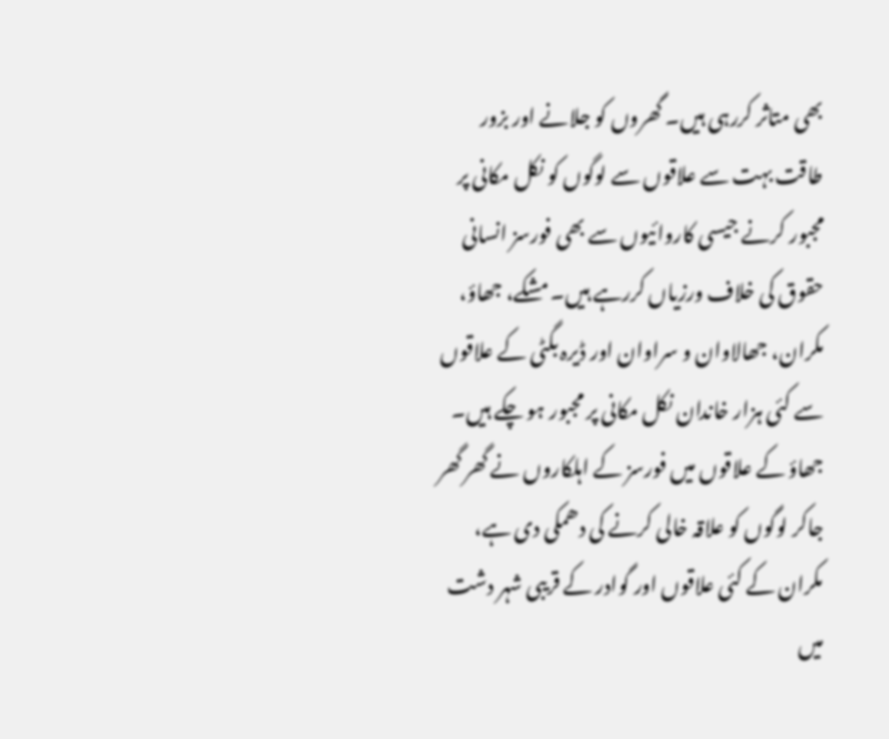بھی متاثر کررہی ہیں۔ گھروں کو جلانے اور بزور طاقت بہت سے علاقوں سے لوگوں کو نکل مکانی پر مجبور کرنے جیسی کاروائیوں سے بھی فورسز انسانی حقوق کی خلاف ورزیاں کررہے ہیں۔ مشکے، جھاؤ، مکران، جھالاوان و سراوان اور ڈیرہ بگٹی کے علاقوں سے کئی ہزار خاندان نکل مکانی پر مجبور ہو چکے ہیں۔ جھاؤ کے علاقوں میں فورسز کے اہلکاروں نے گھر گھر جاکر لوگوں کو علاقہ خالی کرنے کی دھمکی دی ہے، مکران کے کئی علاقوں اور گوادر کے قریبی شہر دشت میں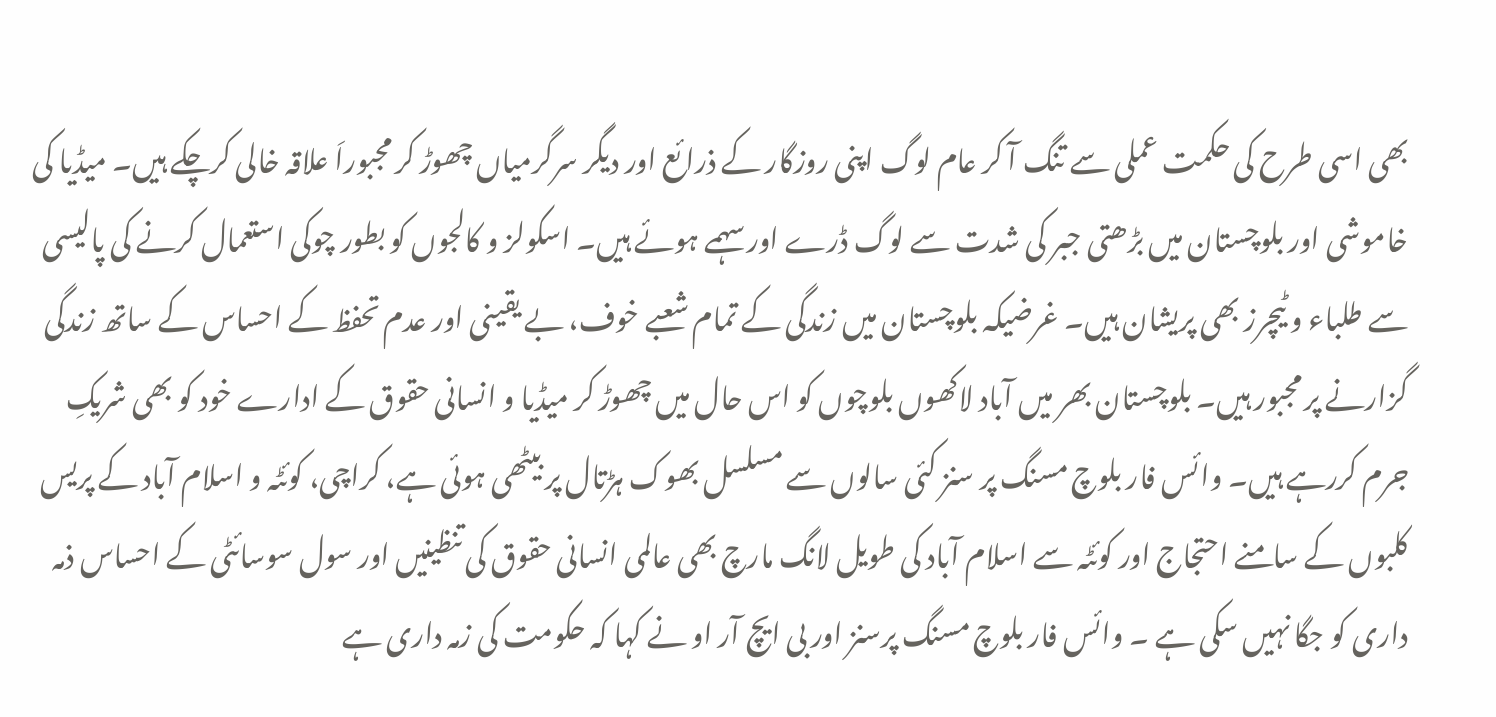بھی اسی طرح کی حکمت عملی سے تنگ آ کر عام لوگ اپنی روزگار کے ذرائع اور دیگر سرگرمیاں چھوڑ کر مجبوراَ علاقہ خالی کرچکے ہیں۔ میڈیا کی خاموشی اور بلوچستان میں بڑھتی جبر کی شدت سے لوگ ڈرے اور سہمے ہوئے ہیں۔ اسکولز و کالجوں کو بطور چوکی استعمال کرنے کی پالیسی سے طلباء و ٹیچرز بھی پریشان ہیں۔ غرضیکہ بلوچستان میں زندگی کے تمام شعبے خوف، بے یقینی اور عدم تحفظ کے احساس کے ساتھ زندگی گزارنے پر مجبور ہیں۔ بلوچستان بھر میں آباد لاکھوں بلوچوں کو اس حال میں چھوڑ کر میڈیا و انسانی حقوق کے ادارے خود کو بھی شریکِ جرم کررہے ہیں۔ وائس فار بلوچ مسنگ پر سنز کئی سالوں سے مسلسل بھوک ہڑتال پر بیٹھی ہوئی ہے، کراچی، کوئٹہ و اسلام آباد کے پریس کلبوں کے سامنے احتجاج اور کوئٹہ سے اسلام آباد کی طویل لانگ مارچ بھی عالمی انسانی حقوق کی تنظینیں اور سول سوسائٹی کے احساس ذمہ داری کو جگا نہیں سکی ہے ۔ وائس فار بلوچ مسنگ پرسنز اور بی ایچ آر او نے کہا کہ حکومت کی زمہ داری ہے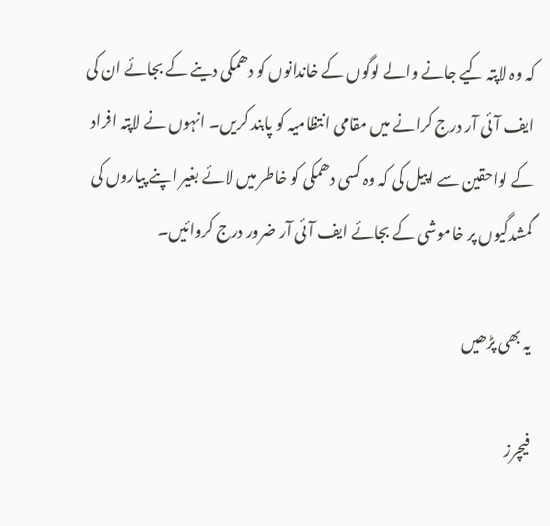کہ وہ لاپتہ کیے جانے والے لوگوں کے خاندانوں کو دھمکی دینے کے بجائے ان کی ایف آئی آر درج کرانے میں مقامی انتظامیہ کو پابند کریں۔ انہوں نے لاپتہ افراد کے لواحقین سے اپیل کی کہ وہ کسی دھمکی کو خاطر میں لائے بغیر اپنے پیاروں کی گمشدگیوں پر خاموشی کے بجائے ایف آئی آر ضرور درج کروائیں۔

یہ بھی پڑھیں

فیچرز